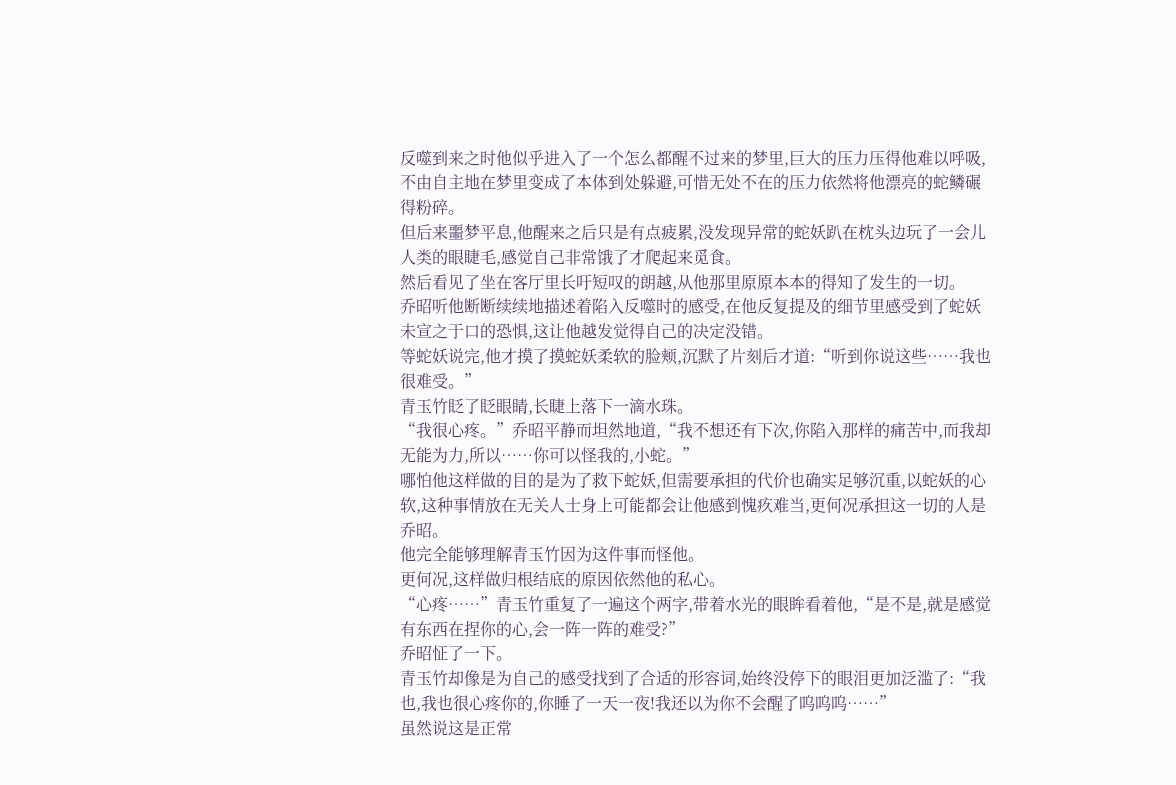反噬到来之时他似乎进入了一个怎么都醒不过来的梦里,巨大的压力压得他难以呼吸,不由自主地在梦里变成了本体到处躲避,可惜无处不在的压力依然将他漂亮的蛇鳞碾得粉碎。
但后来噩梦平息,他醒来之后只是有点疲累,没发现异常的蛇妖趴在枕头边玩了一会儿人类的眼睫毛,感觉自己非常饿了才爬起来觅食。
然后看见了坐在客厅里长吁短叹的朗越,从他那里原原本本的得知了发生的一切。
乔昭听他断断续续地描述着陷入反噬时的感受,在他反复提及的细节里感受到了蛇妖未宣之于口的恐惧,这让他越发觉得自己的决定没错。
等蛇妖说完,他才摸了摸蛇妖柔软的脸颊,沉默了片刻后才道:“听到你说这些……我也很难受。”
青玉竹眨了眨眼睛,长睫上落下一滴水珠。
“我很心疼。”乔昭平静而坦然地道,“我不想还有下次,你陷入那样的痛苦中,而我却无能为力,所以……你可以怪我的,小蛇。”
哪怕他这样做的目的是为了救下蛇妖,但需要承担的代价也确实足够沉重,以蛇妖的心软,这种事情放在无关人士身上可能都会让他感到愧疚难当,更何况承担这一切的人是乔昭。
他完全能够理解青玉竹因为这件事而怪他。
更何况,这样做归根结底的原因依然他的私心。
“心疼……”青玉竹重复了一遍这个两字,带着水光的眼眸看着他,“是不是,就是感觉有东西在捏你的心,会一阵一阵的难受?”
乔昭怔了一下。
青玉竹却像是为自己的感受找到了合适的形容词,始终没停下的眼泪更加泛滥了:“我也,我也很心疼你的,你睡了一天一夜!我还以为你不会醒了呜呜呜……”
虽然说这是正常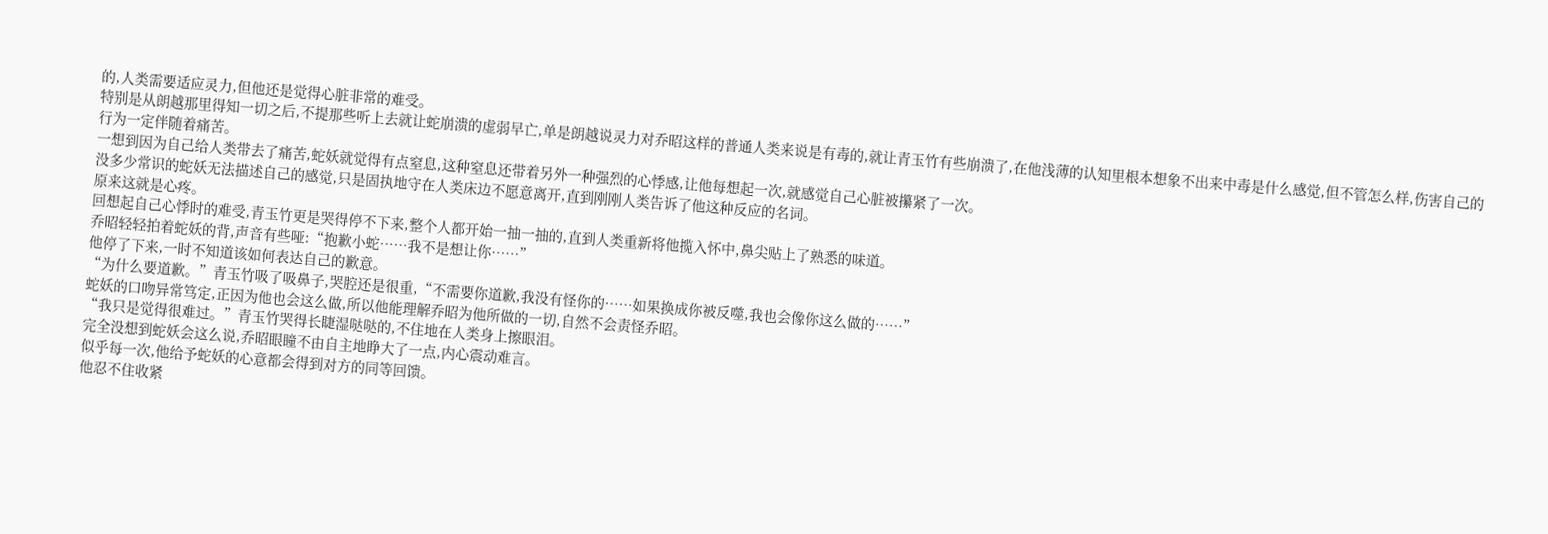的,人类需要适应灵力,但他还是觉得心脏非常的难受。
特别是从朗越那里得知一切之后,不提那些听上去就让蛇崩溃的虚弱早亡,单是朗越说灵力对乔昭这样的普通人类来说是有毒的,就让青玉竹有些崩溃了,在他浅薄的认知里根本想象不出来中毒是什么感觉,但不管怎么样,伤害自己的行为一定伴随着痛苦。
一想到因为自己给人类带去了痛苦,蛇妖就觉得有点窒息,这种窒息还带着另外一种强烈的心悸感,让他每想起一次,就感觉自己心脏被攥紧了一次。
没多少常识的蛇妖无法描述自己的感觉,只是固执地守在人类床边不愿意离开,直到刚刚人类告诉了他这种反应的名词。
原来这就是心疼。
回想起自己心悸时的难受,青玉竹更是哭得停不下来,整个人都开始一抽一抽的,直到人类重新将他揽入怀中,鼻尖贴上了熟悉的味道。
乔昭轻轻拍着蛇妖的背,声音有些哑:“抱歉小蛇……我不是想让你……”
他停了下来,一时不知道该如何表达自己的歉意。
“为什么要道歉。”青玉竹吸了吸鼻子,哭腔还是很重,“不需要你道歉,我没有怪你的……如果换成你被反噬,我也会像你这么做的……”
蛇妖的口吻异常笃定,正因为他也会这么做,所以他能理解乔昭为他所做的一切,自然不会责怪乔昭。
“我只是觉得很难过。”青玉竹哭得长睫湿哒哒的,不住地在人类身上擦眼泪。
完全没想到蛇妖会这么说,乔昭眼瞳不由自主地睁大了一点,内心震动难言。
似乎每一次,他给予蛇妖的心意都会得到对方的同等回馈。
他忍不住收紧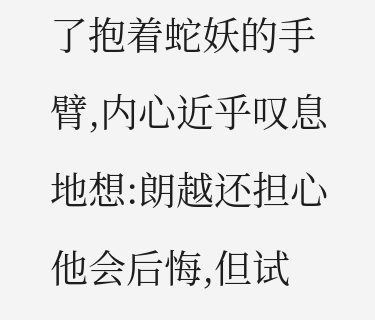了抱着蛇妖的手臂,内心近乎叹息地想:朗越还担心他会后悔,但试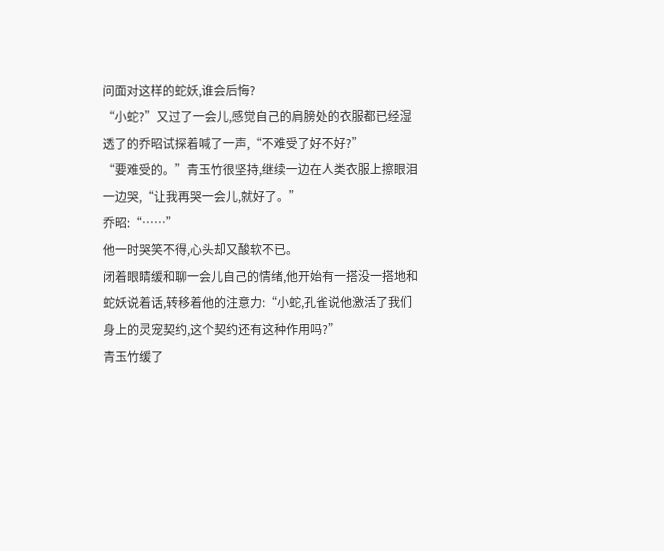问面对这样的蛇妖,谁会后悔?
“小蛇?”又过了一会儿,感觉自己的肩膀处的衣服都已经湿透了的乔昭试探着喊了一声,“不难受了好不好?”
“要难受的。”青玉竹很坚持,继续一边在人类衣服上擦眼泪一边哭,“让我再哭一会儿,就好了。”
乔昭:“……”
他一时哭笑不得,心头却又酸软不已。
闭着眼睛缓和聊一会儿自己的情绪,他开始有一搭没一搭地和蛇妖说着话,转移着他的注意力:“小蛇,孔雀说他激活了我们身上的灵宠契约,这个契约还有这种作用吗?”
青玉竹缓了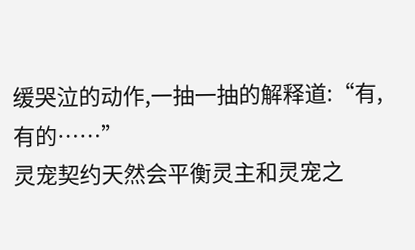缓哭泣的动作,一抽一抽的解释道:“有,有的……”
灵宠契约天然会平衡灵主和灵宠之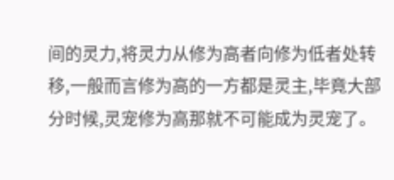间的灵力,将灵力从修为高者向修为低者处转移,一般而言修为高的一方都是灵主,毕竟大部分时候,灵宠修为高那就不可能成为灵宠了。